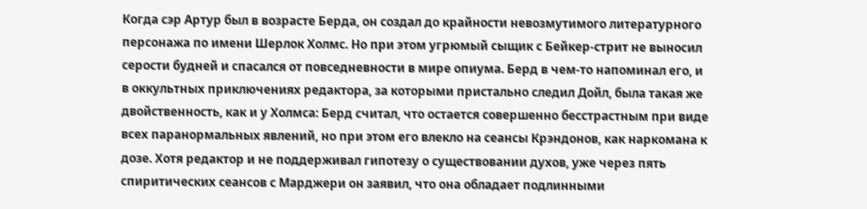Когда сэр Артур был в возрасте Берда, он создал до крайности невозмутимого литературного персонажа по имени Шерлок Холмс. Но при этом угрюмый сыщик с Бейкер-стрит не выносил серости будней и спасался от повседневности в мире опиума. Берд в чем-то напоминал его, и в оккультных приключениях редактора, за которыми пристально следил Дойл, была такая же двойственность, как и у Холмса: Берд считал, что остается совершенно бесстрастным при виде всех паранормальных явлений, но при этом его влекло на сеансы Крэндонов, как наркомана к дозе. Хотя редактор и не поддерживал гипотезу о существовании духов, уже через пять спиритических сеансов с Марджери он заявил, что она обладает подлинными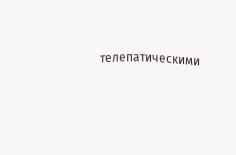телепатическими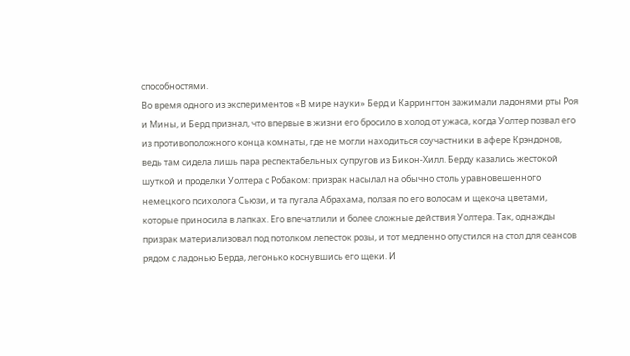способностями.
Во время одного из экспериментов «В мире науки» Берд и Каррингтон зажимали ладонями рты Роя и Мины, и Берд признал, что впервые в жизни его бросило в холод от ужаса, когда Уолтер позвал его из противоположного конца комнаты, где не могли находиться соучастники в афере Крэндонов, ведь там сидела лишь пара респектабельных супругов из Бикон-Хилл. Берду казались жестокой шуткой и проделки Уолтера с Робаком: призрак насылал на обычно столь уравновешенного немецкого психолога Сьюзи, и та пугала Абрахама, ползая по его волосам и щекоча цветами, которые приносила в лапках. Его впечатлили и более сложные действия Уолтера. Так, однажды призрак материализовал под потолком лепесток розы, и тот медленно опустился на стол для сеансов рядом с ладонью Берда, легонько коснувшись его щеки. И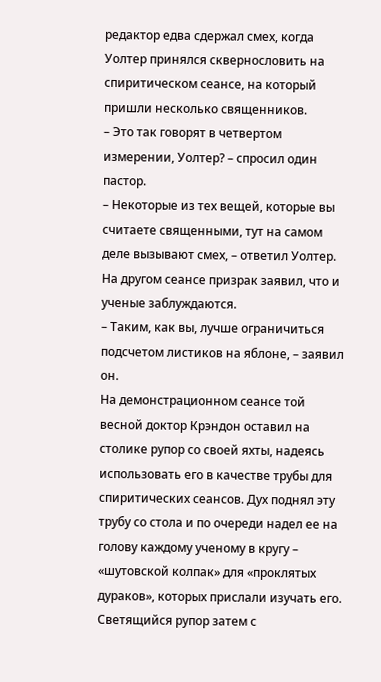редактор едва сдержал смех, когда Уолтер принялся сквернословить на спиритическом сеансе, на который пришли несколько священников.
– Это так говорят в четвертом измерении, Уолтер? – спросил один пастор.
– Некоторые из тех вещей, которые вы считаете священными, тут на самом деле вызывают смех, – ответил Уолтер.
На другом сеансе призрак заявил, что и ученые заблуждаются.
– Таким, как вы, лучше ограничиться подсчетом листиков на яблоне, – заявил он.
На демонстрационном сеансе той весной доктор Крэндон оставил на столике рупор со своей яхты, надеясь использовать его в качестве трубы для спиритических сеансов. Дух поднял эту трубу со стола и по очереди надел ее на голову каждому ученому в кругу – «шутовской колпак» для «проклятых дураков», которых прислали изучать его. Светящийся рупор затем с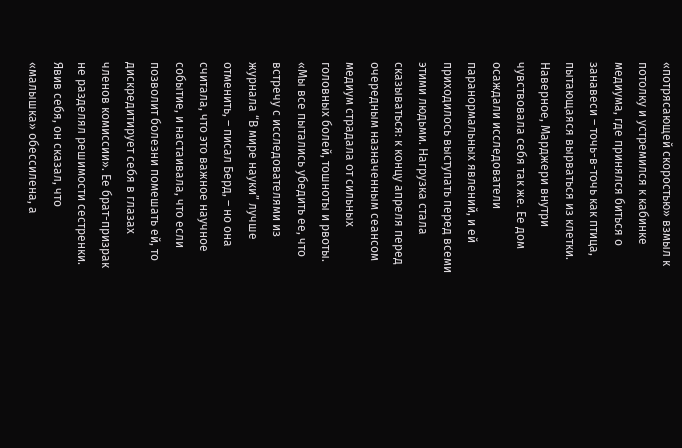«потрясающей скоростью» взмыл к потолку и устремился к кабинке медиума, где принялся биться о занавеси – точь-в-точь как птица, пытающаяся вырваться из клетки.
Наверное, Марджери внутри чувствовала себя так же. Ее дом осаждали исследователи паранормальных явлений, и ей приходилось выступать перед всеми этими людьми. Нагрузка стала сказываться: к концу апреля перед очередным назначенным сеансом медиум страдала от сильных головных болей, тошноты и рвоты. «Мы все пытались убедить ее, что встречу с исследователями из журнала “В мире науки” лучше отменить, – писал Берд, – но она считала, что это важное научное событие, и настаивала, что если позволит болезни помешать ей, то дискредитирует себя в глазах членов комиссии». Ее брат-призрак не разделял решимости сестренки. Явив себя, он сказал, что «малышка» обессилена, а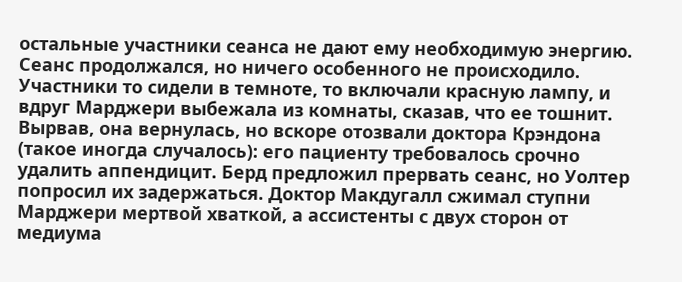остальные участники сеанса не дают ему необходимую энергию.
Сеанс продолжался, но ничего особенного не происходило. Участники то сидели в темноте, то включали красную лампу, и вдруг Марджери выбежала из комнаты, сказав, что ее тошнит. Вырвав, она вернулась, но вскоре отозвали доктора Крэндона (такое иногда случалось): его пациенту требовалось срочно удалить аппендицит. Берд предложил прервать сеанс, но Уолтер попросил их задержаться. Доктор Макдугалл сжимал ступни Марджери мертвой хваткой, а ассистенты с двух сторон от медиума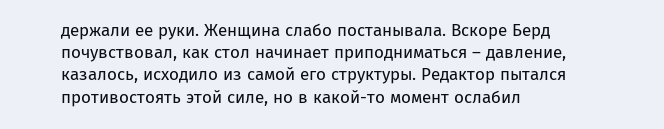держали ее руки. Женщина слабо постанывала. Вскоре Берд почувствовал, как стол начинает приподниматься – давление, казалось, исходило из самой его структуры. Редактор пытался противостоять этой силе, но в какой-то момент ослабил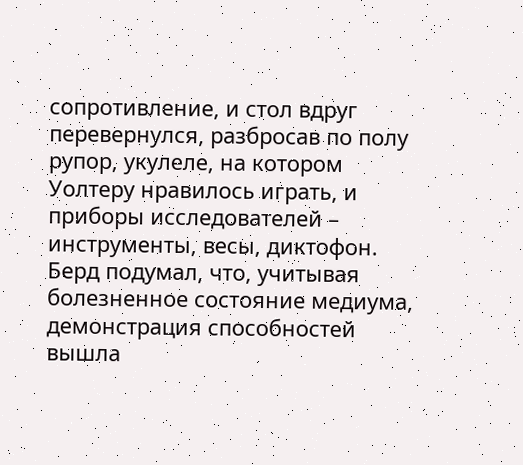сопротивление, и стол вдруг перевернулся, разбросав по полу рупор, укулеле, на котором Уолтеру нравилось играть, и приборы исследователей – инструменты, весы, диктофон. Берд подумал, что, учитывая болезненное состояние медиума, демонстрация способностей вышла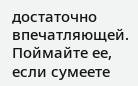достаточно впечатляющей.
Поймайте ее, если сумеете